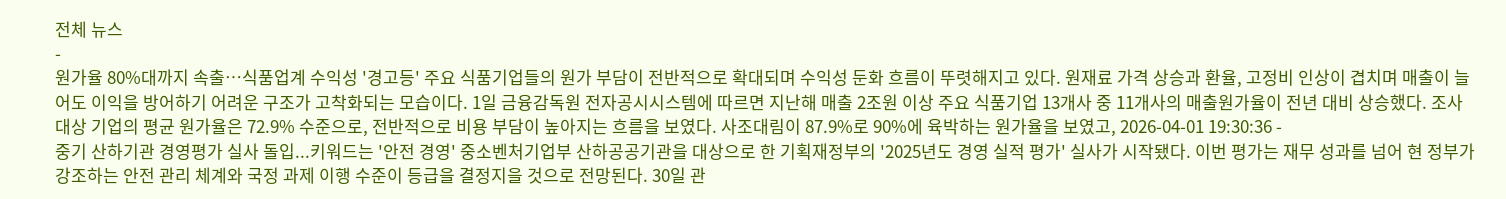전체 뉴스
-
원가율 80%대까지 속출…식품업계 수익성 '경고등' 주요 식품기업들의 원가 부담이 전반적으로 확대되며 수익성 둔화 흐름이 뚜렷해지고 있다. 원재료 가격 상승과 환율, 고정비 인상이 겹치며 매출이 늘어도 이익을 방어하기 어려운 구조가 고착화되는 모습이다. 1일 금융감독원 전자공시시스템에 따르면 지난해 매출 2조원 이상 주요 식품기업 13개사 중 11개사의 매출원가율이 전년 대비 상승했다. 조사 대상 기업의 평균 원가율은 72.9% 수준으로, 전반적으로 비용 부담이 높아지는 흐름을 보였다. 사조대림이 87.9%로 90%에 육박하는 원가율을 보였고, 2026-04-01 19:30:36 -
중기 산하기관 경영평가 실사 돌입...키워드는 '안전 경영' 중소벤처기업부 산하공공기관을 대상으로 한 기획재정부의 '2025년도 경영 실적 평가' 실사가 시작됐다. 이번 평가는 재무 성과를 넘어 현 정부가 강조하는 안전 관리 체계와 국정 과제 이행 수준이 등급을 결정지을 것으로 전망된다. 30일 관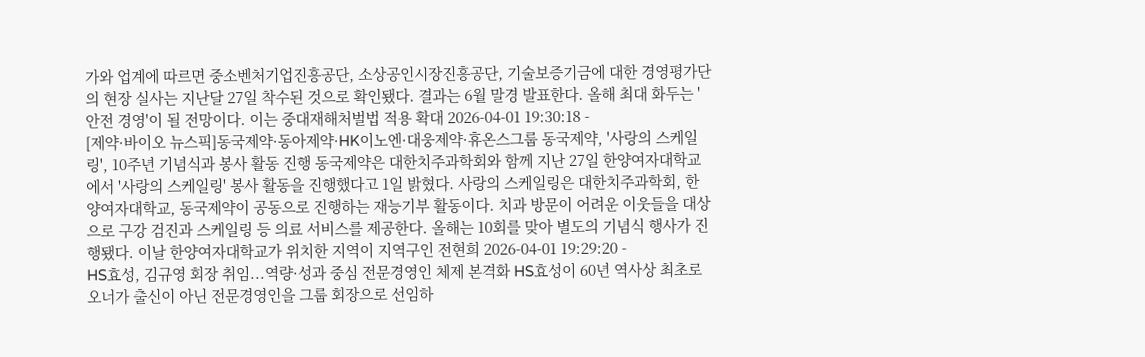가와 업계에 따르면 중소벤처기업진흥공단, 소상공인시장진흥공단, 기술보증기금에 대한 경영평가단의 현장 실사는 지난달 27일 착수된 것으로 확인됐다. 결과는 6월 말경 발표한다. 올해 최대 화두는 '안전 경영'이 될 전망이다. 이는 중대재해처벌법 적용 확대 2026-04-01 19:30:18 -
[제약·바이오 뉴스픽]동국제약·동아제약·HK이노엔·대웅제약·휴온스그룹 동국제약, '사랑의 스케일링', 10주년 기념식과 봉사 활동 진행 동국제약은 대한치주과학회와 함께 지난 27일 한양여자대학교에서 '사랑의 스케일링' 봉사 활동을 진행했다고 1일 밝혔다. 사랑의 스케일링은 대한치주과학회, 한양여자대학교, 동국제약이 공동으로 진행하는 재능기부 활동이다. 치과 방문이 어려운 이웃들을 대상으로 구강 검진과 스케일링 등 의료 서비스를 제공한다. 올해는 10회를 맞아 별도의 기념식 행사가 진행됐다. 이날 한양여자대학교가 위치한 지역이 지역구인 전현희 2026-04-01 19:29:20 -
HS효성, 김규영 회장 취임...역량·성과 중심 전문경영인 체제 본격화 HS효성이 60년 역사상 최초로 오너가 출신이 아닌 전문경영인을 그룹 회장으로 선임하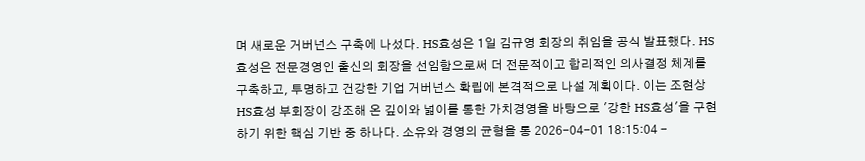며 새로운 거버넌스 구축에 나섰다. HS효성은 1일 김규영 회장의 취임을 공식 발표했다. HS효성은 전문경영인 출신의 회장을 선임함으로써 더 전문적이고 합리적인 의사결정 체계를 구축하고, 투명하고 건강한 기업 거버넌스 확립에 본격적으로 나설 계획이다. 이는 조현상 HS효성 부회장이 강조해 온 깊이와 넓이를 통한 가치경영을 바탕으로 '강한 HS효성'을 구현하기 위한 핵심 기반 중 하나다. 소유와 경영의 균형을 통 2026-04-01 18:15:04 -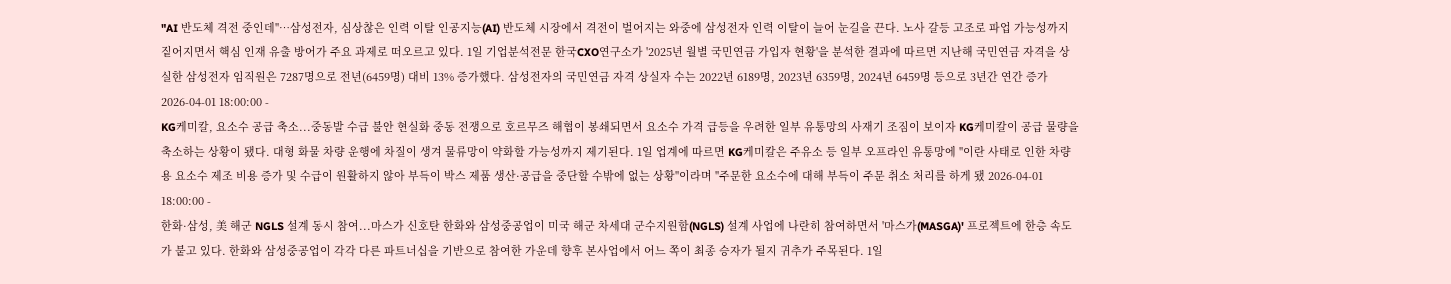"AI 반도체 격전 중인데"…삼성전자, 심상찮은 인력 이탈 인공지능(AI) 반도체 시장에서 격전이 벌어지는 와중에 삼성전자 인력 이탈이 늘어 눈길을 끈다. 노사 갈등 고조로 파업 가능성까지 짙어지면서 핵심 인재 유출 방어가 주요 과제로 떠오르고 있다. 1일 기업분석전문 한국CXO연구소가 '2025년 월별 국민연금 가입자 현황'을 분석한 결과에 따르면 지난해 국민연금 자격을 상실한 삼성전자 임직원은 7287명으로 전년(6459명) 대비 13% 증가했다. 삼성전자의 국민연금 자격 상실자 수는 2022년 6189명, 2023년 6359명, 2024년 6459명 등으로 3년간 연간 증가 2026-04-01 18:00:00 -
KG케미칼, 요소수 공급 축소...중동발 수급 불안 현실화 중동 전쟁으로 호르무즈 해협이 봉쇄되면서 요소수 가격 급등을 우려한 일부 유통망의 사재기 조짐이 보이자 KG케미칼이 공급 물량을 축소하는 상황이 됐다. 대형 화물 차량 운행에 차질이 생겨 물류망이 약화할 가능성까지 제기된다. 1일 업계에 따르면 KG케미칼은 주유소 등 일부 오프라인 유통망에 "이란 사태로 인한 차량용 요소수 제조 비용 증가 및 수급이 원활하지 않아 부득이 박스 제품 생산·공급을 중단할 수밖에 없는 상황"이라며 "주문한 요소수에 대해 부득이 주문 취소 처리를 하게 됐 2026-04-01 18:00:00 -
한화·삼성, 美 해군 NGLS 설계 동시 참여...마스가 신호탄 한화와 삼성중공업이 미국 해군 차세대 군수지원함(NGLS) 설계 사업에 나란히 참여하면서 '마스가(MASGA)' 프로젝트에 한층 속도가 붙고 있다. 한화와 삼성중공업이 각각 다른 파트너십을 기반으로 참여한 가운데 향후 본사업에서 어느 쪽이 최종 승자가 될지 귀추가 주목된다. 1일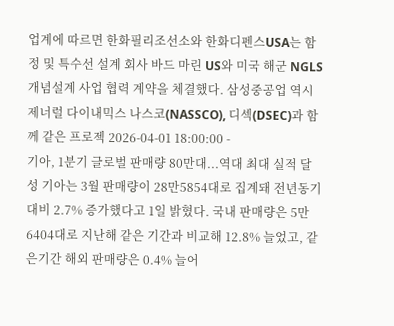업계에 따르면 한화필리조선소와 한화디펜스USA는 함정 및 특수선 설계 회사 바드 마린 US와 미국 해군 NGLS 개념설계 사업 협력 계약을 체결했다. 삼성중공업 역시 제너럴 다이내믹스 나스코(NASSCO), 디섹(DSEC)과 함께 같은 프로젝 2026-04-01 18:00:00 -
기아, 1분기 글로벌 판매량 80만대...역대 최대 실적 달성 기아는 3월 판매량이 28만5854대로 집계돼 전년동기대비 2.7% 증가했다고 1일 밝혔다. 국내 판매량은 5만6404대로 지난해 같은 기간과 비교해 12.8% 늘었고, 같은기간 해외 판매량은 0.4% 늘어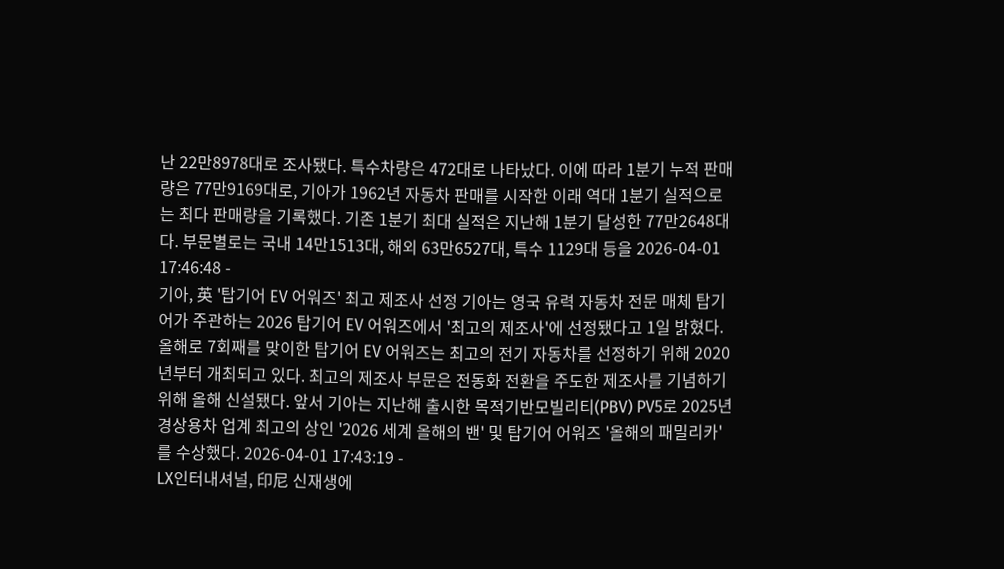난 22만8978대로 조사됐다. 특수차량은 472대로 나타났다. 이에 따라 1분기 누적 판매량은 77만9169대로, 기아가 1962년 자동차 판매를 시작한 이래 역대 1분기 실적으로는 최다 판매량을 기록했다. 기존 1분기 최대 실적은 지난해 1분기 달성한 77만2648대다. 부문별로는 국내 14만1513대, 해외 63만6527대, 특수 1129대 등을 2026-04-01 17:46:48 -
기아, 英 '탑기어 EV 어워즈' 최고 제조사 선정 기아는 영국 유력 자동차 전문 매체 탑기어가 주관하는 2026 탑기어 EV 어워즈에서 '최고의 제조사'에 선정됐다고 1일 밝혔다. 올해로 7회째를 맞이한 탑기어 EV 어워즈는 최고의 전기 자동차를 선정하기 위해 2020년부터 개최되고 있다. 최고의 제조사 부문은 전동화 전환을 주도한 제조사를 기념하기 위해 올해 신설됐다. 앞서 기아는 지난해 출시한 목적기반모빌리티(PBV) PV5로 2025년 경상용차 업계 최고의 상인 '2026 세계 올해의 밴' 및 탑기어 어워즈 '올해의 패밀리카'를 수상했다. 2026-04-01 17:43:19 -
LX인터내셔널, 印尼 신재생에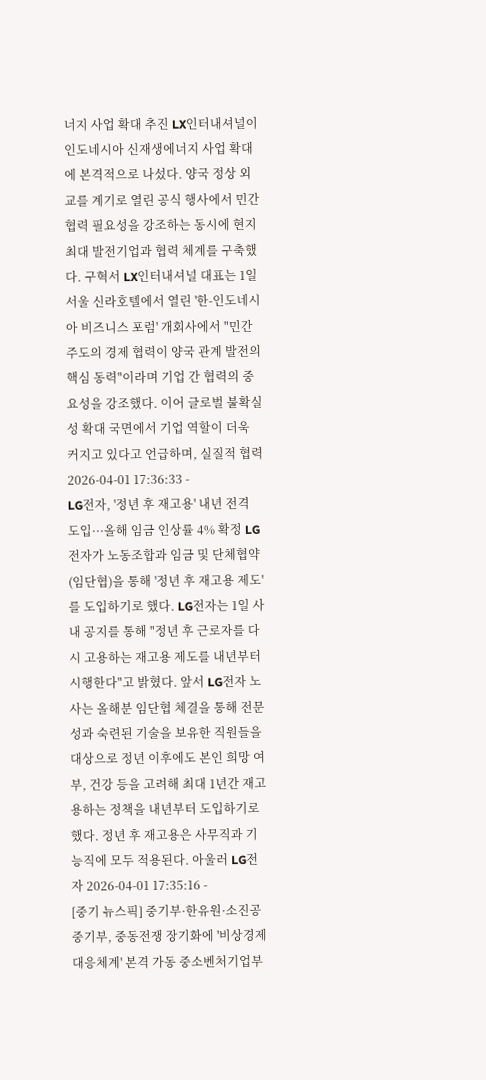너지 사업 확대 추진 LX인터내셔널이 인도네시아 신재생에너지 사업 확대에 본격적으로 나섰다. 양국 정상 외교를 계기로 열린 공식 행사에서 민간 협력 필요성을 강조하는 동시에 현지 최대 발전기업과 협력 체계를 구축했다. 구혁서 LX인터내셔널 대표는 1일 서울 신라호텔에서 열린 '한-인도네시아 비즈니스 포럼' 개회사에서 "민간 주도의 경제 협력이 양국 관계 발전의 핵심 동력"이라며 기업 간 협력의 중요성을 강조했다. 이어 글로벌 불확실성 확대 국면에서 기업 역할이 더욱 커지고 있다고 언급하며, 실질적 협력 2026-04-01 17:36:33 -
LG전자, '정년 후 재고용' 내년 전격 도입···올해 임금 인상률 4% 확정 LG전자가 노동조합과 임금 및 단체협약(임단협)을 통해 '정년 후 재고용 제도'를 도입하기로 했다. LG전자는 1일 사내 공지를 통해 "정년 후 근로자를 다시 고용하는 재고용 제도를 내년부터 시행한다"고 밝혔다. 앞서 LG전자 노사는 올해분 임단협 체결을 통해 전문성과 숙련된 기술을 보유한 직원들을 대상으로 정년 이후에도 본인 희망 여부, 건강 등을 고려해 최대 1년간 재고용하는 정책을 내년부터 도입하기로 했다. 정년 후 재고용은 사무직과 기능직에 모두 적용된다. 아울러 LG전자 2026-04-01 17:35:16 -
[중기 뉴스픽] 중기부·한유원·소진공 중기부, 중동전쟁 장기화에 '비상경제 대응체계' 본격 가동 중소벤처기업부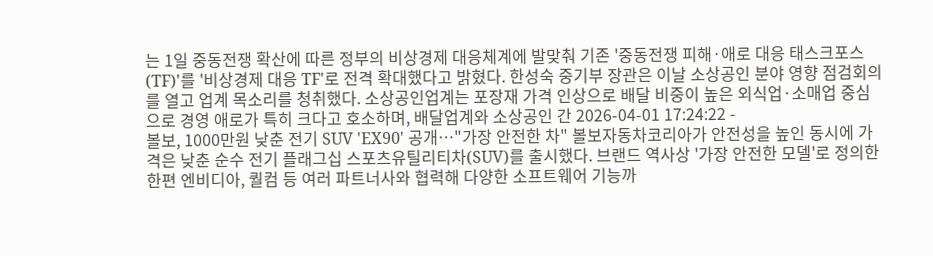는 1일 중동전쟁 확산에 따른 정부의 비상경제 대응체계에 발맞춰 기존 '중동전쟁 피해·애로 대응 태스크포스(TF)'를 '비상경제 대응 TF'로 전격 확대했다고 밝혔다. 한성숙 중기부 장관은 이날 소상공인 분야 영향 점검회의를 열고 업계 목소리를 청취했다. 소상공인업계는 포장재 가격 인상으로 배달 비중이 높은 외식업·소매업 중심으로 경영 애로가 특히 크다고 호소하며, 배달업계와 소상공인 간 2026-04-01 17:24:22 -
볼보, 1000만원 낮춘 전기 SUV 'EX90' 공개…"가장 안전한 차" 볼보자동차코리아가 안전성을 높인 동시에 가격은 낮춘 순수 전기 플래그십 스포츠유틸리티차(SUV)를 출시했다. 브랜드 역사상 '가장 안전한 모델'로 정의한 한편 엔비디아, 퀄컴 등 여러 파트너사와 협력해 다양한 소프트웨어 기능까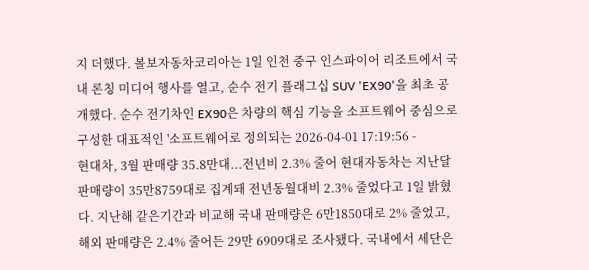지 더했다. 볼보자동차코리아는 1일 인천 중구 인스파이어 리조트에서 국내 론칭 미디어 행사를 열고, 순수 전기 플래그십 SUV 'EX90'을 최초 공개했다. 순수 전기차인 EX90은 차량의 핵심 기능을 소프트웨어 중심으로 구성한 대표적인 '소프트웨어로 정의되는 2026-04-01 17:19:56 -
현대차, 3월 판매량 35.8만대...전년비 2.3% 줄어 현대자동차는 지난달 판매량이 35만8759대로 집계돼 전년동월대비 2.3% 줄었다고 1일 밝혔다. 지난해 같은기간과 비교해 국내 판매량은 6만1850대로 2% 줄었고, 해외 판매량은 2.4% 줄어든 29만 6909대로 조사됐다. 국내에서 세단은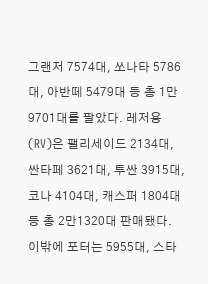그랜저 7574대, 쏘나타 5786대, 아반떼 5479대 등 총 1만9701대를 팔았다. 레저용(RV)은 팰리세이드 2134대, 싼타페 3621대, 투싼 3915대, 코나 4104대, 캐스퍼 1804대 등 총 2만1320대 판매됐다. 이밖에 포터는 5955대, 스타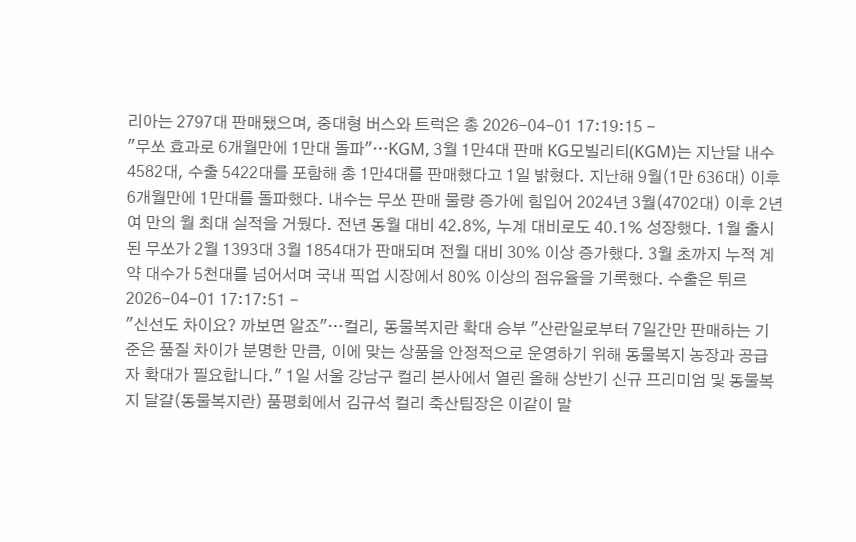리아는 2797대 판매됐으며, 중대형 버스와 트럭은 총 2026-04-01 17:19:15 -
"무쏘 효과로 6개월만에 1만대 돌파"…KGM, 3월 1만4대 판매 KG모빌리티(KGM)는 지난달 내수 4582대, 수출 5422대를 포함해 총 1만4대를 판매했다고 1일 밝혔다. 지난해 9월(1만 636대) 이후 6개월만에 1만대를 돌파했다. 내수는 무쏘 판매 물량 증가에 힘입어 2024년 3월(4702대) 이후 2년여 만의 월 최대 실적을 거뒀다. 전년 동월 대비 42.8%, 누계 대비로도 40.1% 성장했다. 1월 출시된 무쏘가 2월 1393대 3월 1854대가 판매되며 전월 대비 30% 이상 증가했다. 3월 초까지 누적 계약 대수가 5천대를 넘어서며 국내 픽업 시장에서 80% 이상의 점유율을 기록했다. 수출은 튀르 2026-04-01 17:17:51 -
"신선도 차이요? 까보면 알죠"…컬리, 동물복지란 확대 승부 "산란일로부터 7일간만 판매하는 기준은 품질 차이가 분명한 만큼, 이에 맞는 상품을 안정적으로 운영하기 위해 동물복지 농장과 공급자 확대가 필요합니다." 1일 서울 강남구 컬리 본사에서 열린 올해 상반기 신규 프리미엄 및 동물복지 달걀(동물복지란) 품평회에서 김규석 컬리 축산팀장은 이같이 말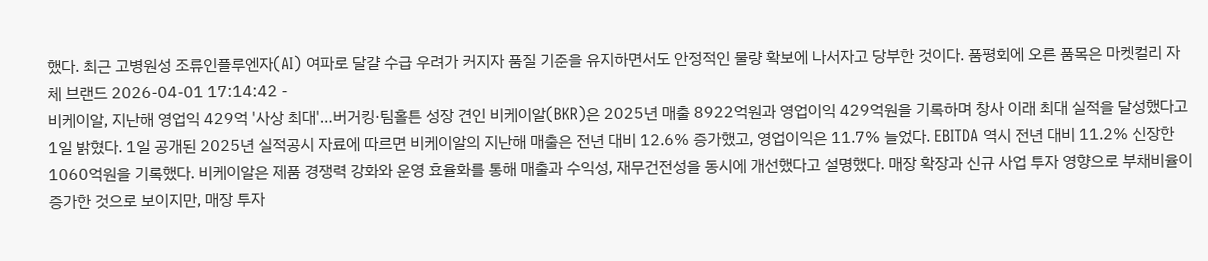했다. 최근 고병원성 조류인플루엔자(AI) 여파로 달걀 수급 우려가 커지자 품질 기준을 유지하면서도 안정적인 물량 확보에 나서자고 당부한 것이다. 품평회에 오른 품목은 마켓컬리 자체 브랜드 2026-04-01 17:14:42 -
비케이알, 지난해 영업익 429억 '사상 최대'…버거킹·팀홀튼 성장 견인 비케이알(BKR)은 2025년 매출 8922억원과 영업이익 429억원을 기록하며 창사 이래 최대 실적을 달성했다고 1일 밝혔다. 1일 공개된 2025년 실적공시 자료에 따르면 비케이알의 지난해 매출은 전년 대비 12.6% 증가했고, 영업이익은 11.7% 늘었다. EBITDA 역시 전년 대비 11.2% 신장한 1060억원을 기록했다. 비케이알은 제품 경쟁력 강화와 운영 효율화를 통해 매출과 수익성, 재무건전성을 동시에 개선했다고 설명했다. 매장 확장과 신규 사업 투자 영향으로 부채비율이 증가한 것으로 보이지만, 매장 투자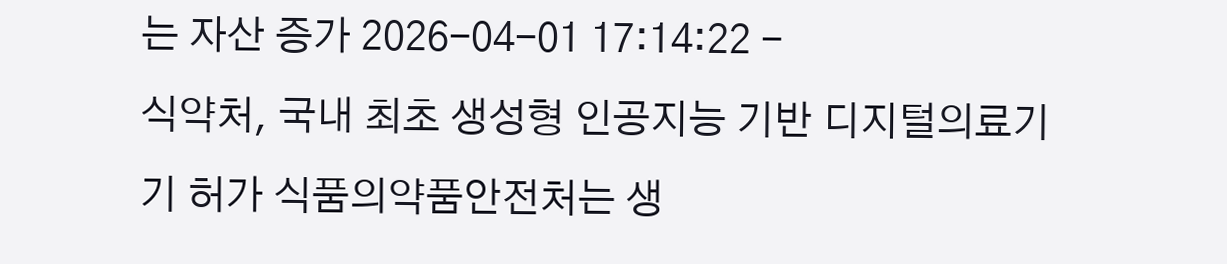는 자산 증가 2026-04-01 17:14:22 -
식약처, 국내 최초 생성형 인공지능 기반 디지털의료기기 허가 식품의약품안전처는 생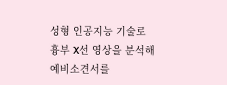성형 인공지능 기술로 흉부 X선 영상을 분석해 예비소견서를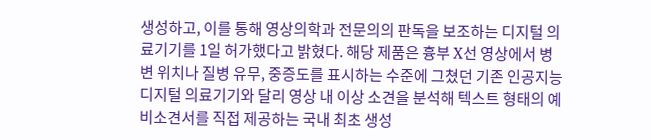생성하고, 이를 통해 영상의학과 전문의의 판독을 보조하는 디지털 의료기기를 1일 허가했다고 밝혔다. 해당 제품은 흉부 X선 영상에서 병변 위치나 질병 유무, 중증도를 표시하는 수준에 그쳤던 기존 인공지능 디지털 의료기기와 달리 영상 내 이상 소견을 분석해 텍스트 형태의 예비소견서를 직접 제공하는 국내 최초 생성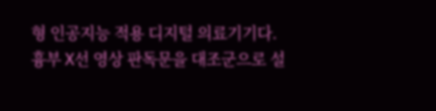형 인공지능 적용 디지털 의료기기다. 흉부 X선 영상 판독문을 대조군으로 설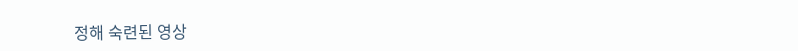정해 숙련된 영상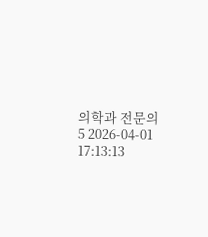의학과 전문의 5 2026-04-01 17:13:13